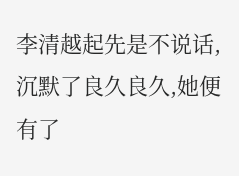李清越起先是不说话,沉默了良久良久,她便有了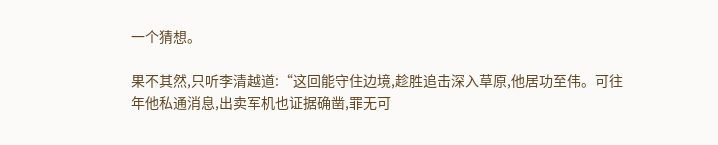一个猜想。

果不其然,只听李清越道:“这回能守住边境,趁胜追击深入草原,他居功至伟。可往年他私通消息,出卖军机也证据确凿,罪无可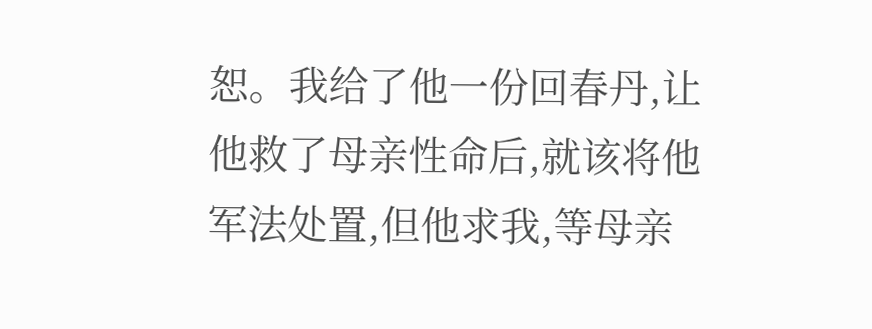恕。我给了他一份回春丹,让他救了母亲性命后,就该将他军法处置,但他求我,等母亲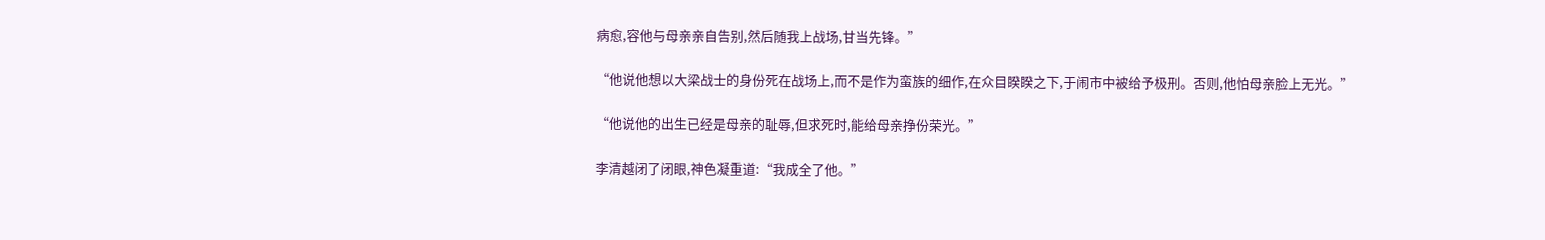病愈,容他与母亲亲自告别,然后随我上战场,甘当先锋。”

“他说他想以大梁战士的身份死在战场上,而不是作为蛮族的细作,在众目睽睽之下,于闹市中被给予极刑。否则,他怕母亲脸上无光。”

“他说他的出生已经是母亲的耻辱,但求死时,能给母亲挣份荣光。”

李清越闭了闭眼,神色凝重道:“我成全了他。”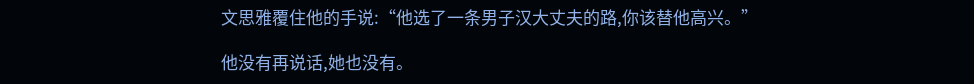文思雅覆住他的手说:“他选了一条男子汉大丈夫的路,你该替他高兴。”

他没有再说话,她也没有。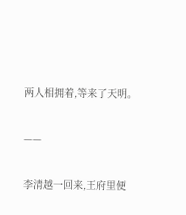两人相拥着,等来了天明。

——

李清越一回来,王府里便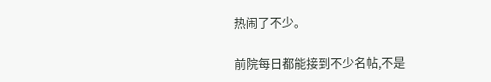热闹了不少。

前院每日都能接到不少名帖,不是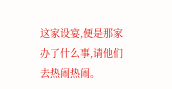这家设宴,便是那家办了什么事,请他们去热闹热闹。